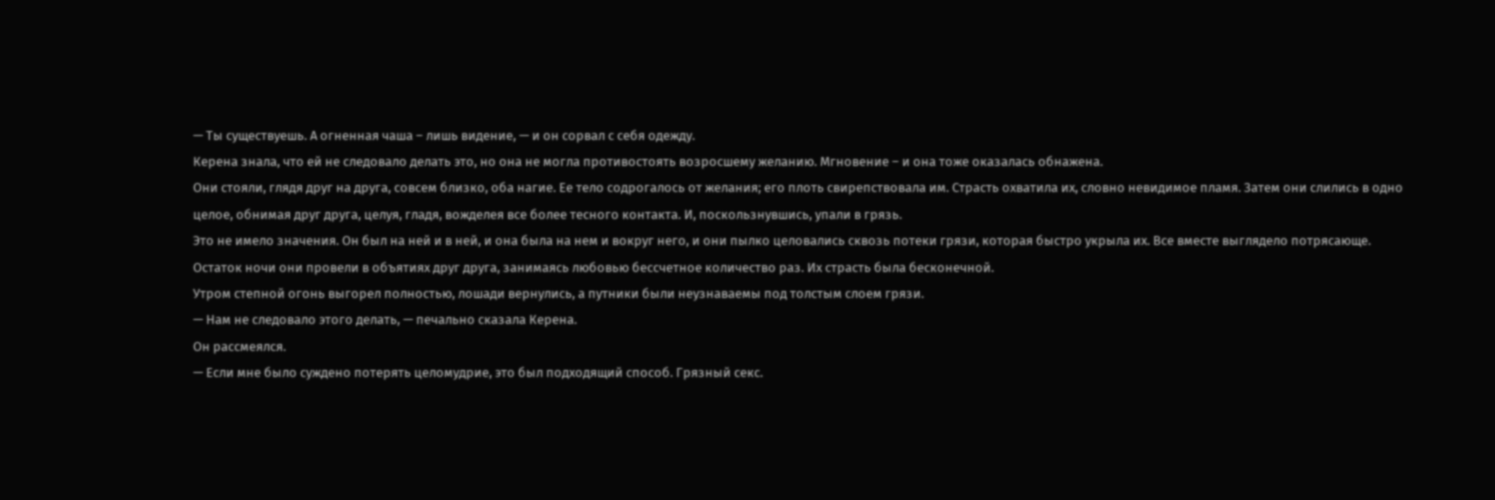— Ты существуешь. А огненная чаша – лишь видение, — и он сорвал с себя одежду.
Керена знала, что ей не следовало делать это, но она не могла противостоять возросшему желанию. Мгновение – и она тоже оказалась обнажена.
Они стояли, глядя друг на друга, совсем близко, оба нагие. Ее тело содрогалось от желания; его плоть свирепствовала им. Страсть охватила их, словно невидимое пламя. Затем они слились в одно целое, обнимая друг друга, целуя, гладя, вожделея все более тесного контакта. И, поскользнувшись, упали в грязь.
Это не имело значения. Он был на ней и в ней, и она была на нем и вокруг него, и они пылко целовались сквозь потеки грязи, которая быстро укрыла их. Все вместе выглядело потрясающе.
Остаток ночи они провели в объятиях друг друга, занимаясь любовью бессчетное количество раз. Их страсть была бесконечной.
Утром степной огонь выгорел полностью, лошади вернулись, а путники были неузнаваемы под толстым слоем грязи.
— Нам не следовало этого делать, — печально сказала Керена.
Он рассмеялся.
— Если мне было суждено потерять целомудрие, это был подходящий способ. Грязный секс.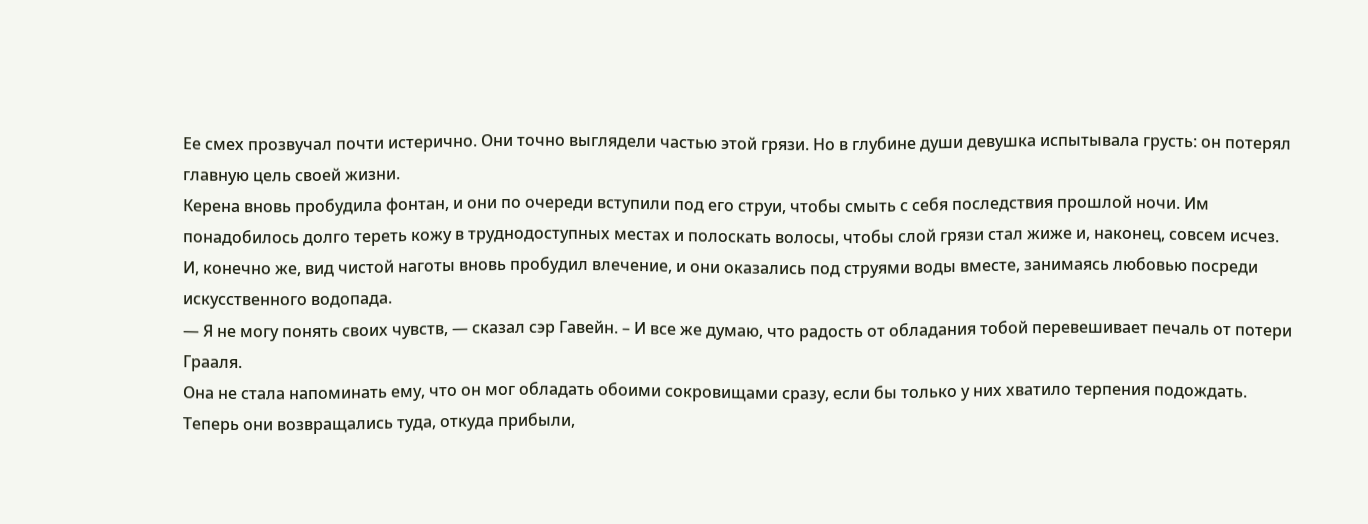Ее смех прозвучал почти истерично. Они точно выглядели частью этой грязи. Но в глубине души девушка испытывала грусть: он потерял главную цель своей жизни.
Керена вновь пробудила фонтан, и они по очереди вступили под его струи, чтобы смыть с себя последствия прошлой ночи. Им понадобилось долго тереть кожу в труднодоступных местах и полоскать волосы, чтобы слой грязи стал жиже и, наконец, совсем исчез.
И, конечно же, вид чистой наготы вновь пробудил влечение, и они оказались под струями воды вместе, занимаясь любовью посреди искусственного водопада.
— Я не могу понять своих чувств, — сказал сэр Гавейн. – И все же думаю, что радость от обладания тобой перевешивает печаль от потери Грааля.
Она не стала напоминать ему, что он мог обладать обоими сокровищами сразу, если бы только у них хватило терпения подождать.
Теперь они возвращались туда, откуда прибыли,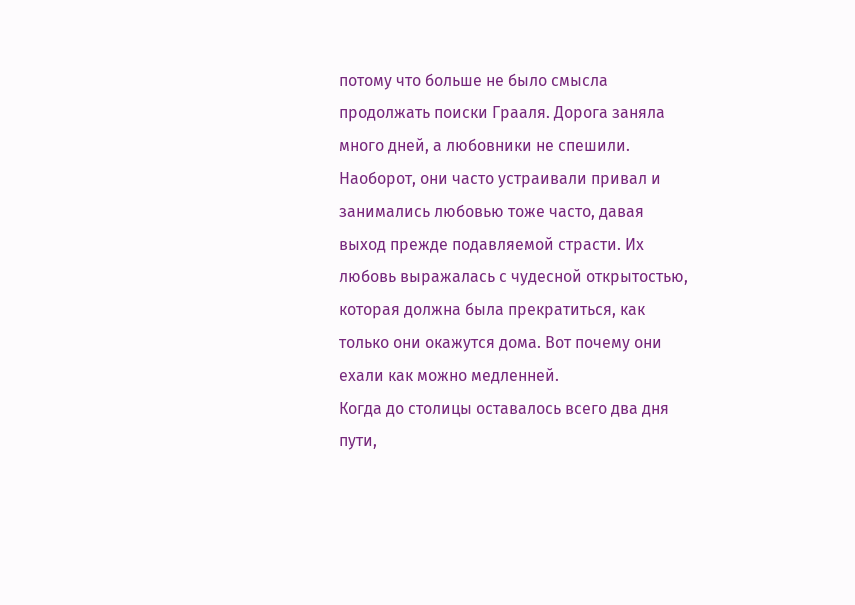потому что больше не было смысла продолжать поиски Грааля. Дорога заняла много дней, а любовники не спешили. Наоборот, они часто устраивали привал и занимались любовью тоже часто, давая выход прежде подавляемой страсти. Их любовь выражалась с чудесной открытостью, которая должна была прекратиться, как только они окажутся дома. Вот почему они ехали как можно медленней.
Когда до столицы оставалось всего два дня пути,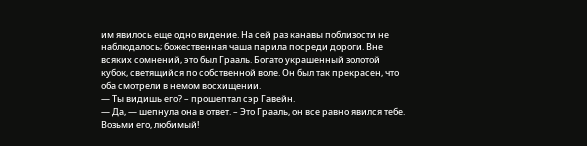им явилось еще одно видение. На сей раз канавы поблизости не наблюдалось; божественная чаша парила посреди дороги. Вне всяких сомнений, это был Грааль. Богато украшенный золотой кубок, светящийся по собственной воле. Он был так прекрасен, что оба смотрели в немом восхищении.
— Ты видишь его? – прошептал сэр Гавейн.
— Да, — шепнула она в ответ. – Это Грааль, он все равно явился тебе. Возьми его, любимый!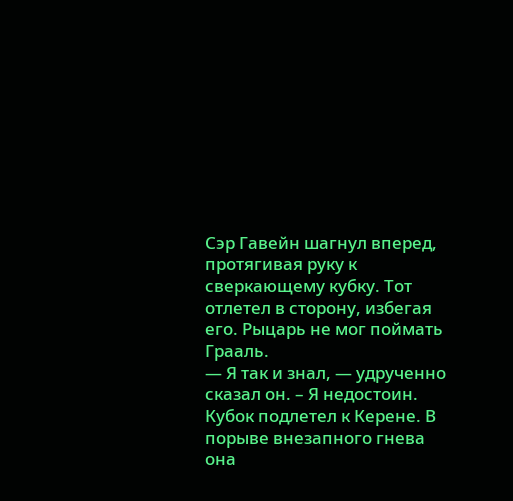Сэр Гавейн шагнул вперед, протягивая руку к сверкающему кубку. Тот отлетел в сторону, избегая его. Рыцарь не мог поймать Грааль.
— Я так и знал, — удрученно сказал он. – Я недостоин.
Кубок подлетел к Керене. В порыве внезапного гнева она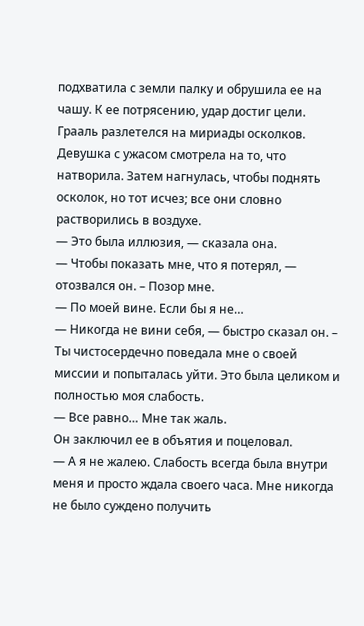подхватила с земли палку и обрушила ее на чашу. К ее потрясению, удар достиг цели. Грааль разлетелся на мириады осколков.
Девушка с ужасом смотрела на то, что натворила. Затем нагнулась, чтобы поднять осколок, но тот исчез; все они словно растворились в воздухе.
— Это была иллюзия, — сказала она.
— Чтобы показать мне, что я потерял, — отозвался он. – Позор мне.
— По моей вине. Если бы я не…
— Никогда не вини себя, — быстро сказал он. – Ты чистосердечно поведала мне о своей миссии и попыталась уйти. Это была целиком и полностью моя слабость.
— Все равно… Мне так жаль.
Он заключил ее в объятия и поцеловал.
— А я не жалею. Слабость всегда была внутри меня и просто ждала своего часа. Мне никогда не было суждено получить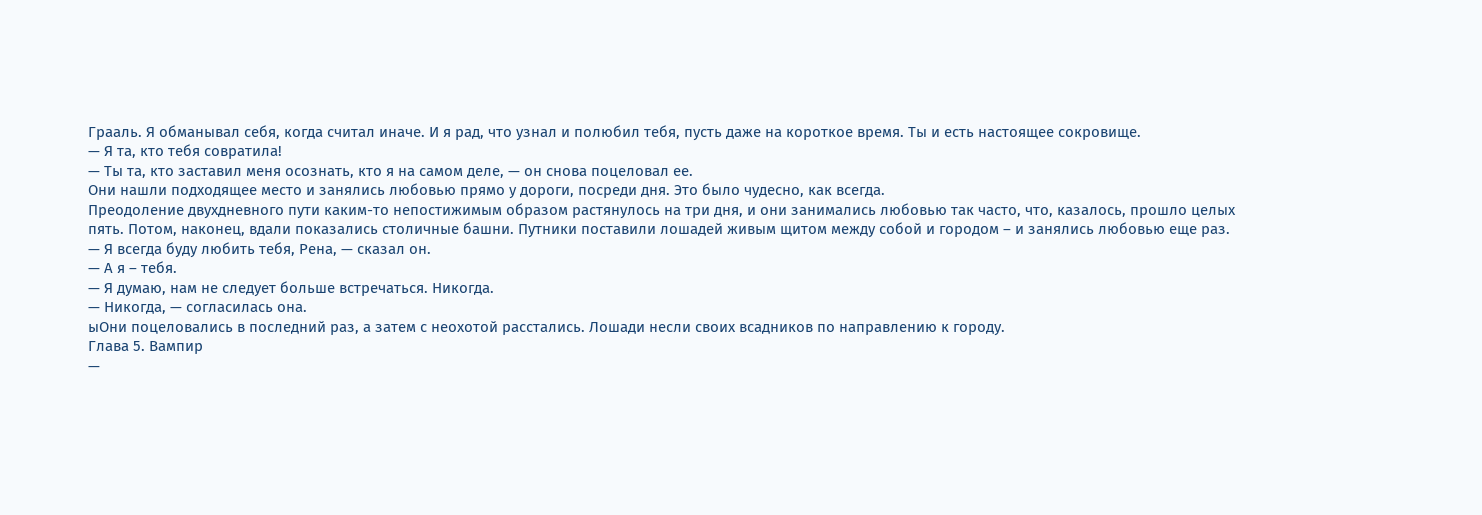Грааль. Я обманывал себя, когда считал иначе. И я рад, что узнал и полюбил тебя, пусть даже на короткое время. Ты и есть настоящее сокровище.
— Я та, кто тебя совратила!
— Ты та, кто заставил меня осознать, кто я на самом деле, — он снова поцеловал ее.
Они нашли подходящее место и занялись любовью прямо у дороги, посреди дня. Это было чудесно, как всегда.
Преодоление двухдневного пути каким-то непостижимым образом растянулось на три дня, и они занимались любовью так часто, что, казалось, прошло целых пять. Потом, наконец, вдали показались столичные башни. Путники поставили лошадей живым щитом между собой и городом – и занялись любовью еще раз.
— Я всегда буду любить тебя, Рена, — сказал он.
— А я – тебя.
— Я думаю, нам не следует больше встречаться. Никогда.
— Никогда, — согласилась она.
ыОни поцеловались в последний раз, а затем с неохотой расстались. Лошади несли своих всадников по направлению к городу.
Глава 5. Вампир
—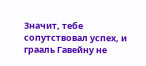Значит, тебе сопутствовал успех, и грааль Гавейну не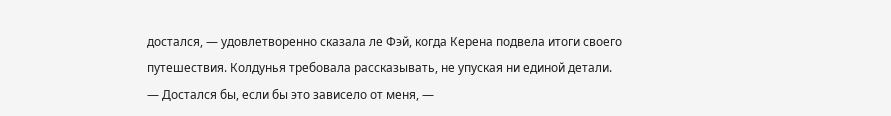достался, — удовлетворенно сказала ле Фэй, когда Керена подвела итоги своего путешествия. Колдунья требовала рассказывать, не упуская ни единой детали.
— Достался бы, если бы это зависело от меня, —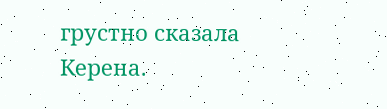грустно сказала Керена.